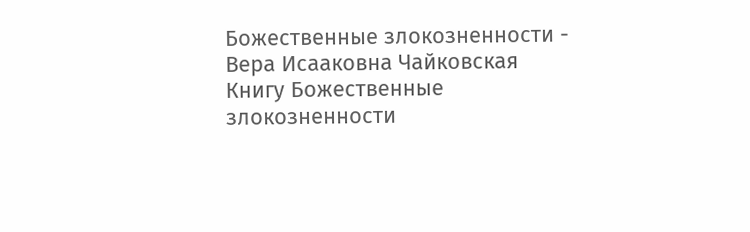Божественные злокозненности - Вера Исааковна Чайковская
Книгу Божественные злокозненности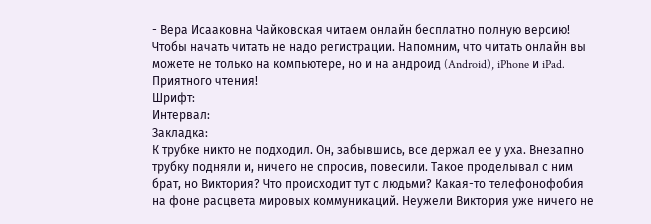- Вера Исааковна Чайковская читаем онлайн бесплатно полную версию! Чтобы начать читать не надо регистрации. Напомним, что читать онлайн вы можете не только на компьютере, но и на андроид (Android), iPhone и iPad. Приятного чтения!
Шрифт:
Интервал:
Закладка:
К трубке никто не подходил. Он, забывшись, все держал ее у уха. Внезапно трубку подняли и, ничего не спросив, повесили. Такое проделывал с ним брат, но Виктория? Что происходит тут с людьми? Какая-то телефонофобия на фоне расцвета мировых коммуникаций. Неужели Виктория уже ничего не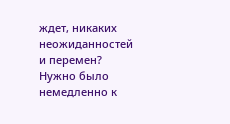ждет, никаких неожиданностей и перемен? Нужно было немедленно к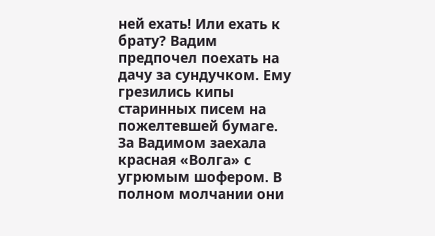ней ехать! Или ехать к брату? Вадим предпочел поехать на дачу за сундучком. Ему грезились кипы старинных писем на пожелтевшей бумаге.
За Вадимом заехала красная «Волга» с угрюмым шофером. В полном молчании они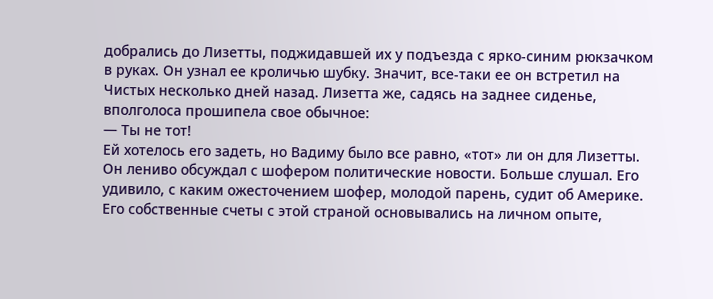добрались до Лизетты, поджидавшей их у подъезда с ярко-синим рюкзачком в руках. Он узнал ее кроличью шубку. Значит, все-таки ее он встретил на Чистых несколько дней назад. Лизетта же, садясь на заднее сиденье, вполголоса прошипела свое обычное:
— Ты не тот!
Ей хотелось его задеть, но Вадиму было все равно, «тот» ли он для Лизетты. Он лениво обсуждал с шофером политические новости. Больше слушал. Его удивило, с каким ожесточением шофер, молодой парень, судит об Америке. Его собственные счеты с этой страной основывались на личном опыте,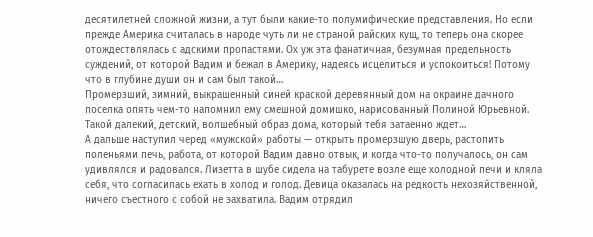десятилетней сложной жизни, а тут были какие-то полумифические представления. Но если прежде Америка считалась в народе чуть ли не страной райских кущ, то теперь она скорее отождествлялась с адскими пропастями. Ох уж эта фанатичная, безумная предельность суждений, от которой Вадим и бежал в Америку, надеясь исцелиться и успокоиться! Потому что в глубине души он и сам был такой…
Промерзший, зимний, выкрашенный синей краской деревянный дом на окраине дачного поселка опять чем-то напомнил ему смешной домишко, нарисованный Полиной Юрьевной. Такой далекий, детский, волшебный образ дома, который тебя затаенно ждет…
А дальше наступил черед «мужской» работы — открыть промерзшую дверь, растопить поленьями печь, работа, от которой Вадим давно отвык, и когда что-то получалось, он сам удивлялся и радовался. Лизетта в шубе сидела на табурете возле еще холодной печи и кляла себя, что согласилась ехать в холод и голод. Девица оказалась на редкость нехозяйственной, ничего съестного с собой не захватила. Вадим отрядил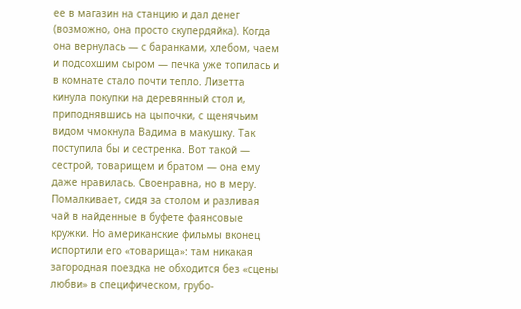ее в магазин на станцию и дал денег (возможно, она просто скупердяйка). Когда она вернулась — с баранками, хлебом, чаем и подсохшим сыром — печка уже топилась и в комнате стало почти тепло. Лизетта кинула покупки на деревянный стол и, приподнявшись на цыпочки, с щенячьим видом чмокнула Вадима в макушку. Так поступила бы и сестренка. Вот такой — сестрой, товарищем и братом — она ему даже нравилась. Своенравна, но в меру. Помалкивает, сидя за столом и разливая чай в найденные в буфете фаянсовые кружки. Но американские фильмы вконец испортили его «товарища»: там никакая загородная поездка не обходится без «сцены любви» в специфическом, грубо-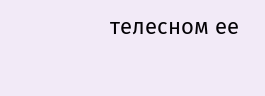телесном ее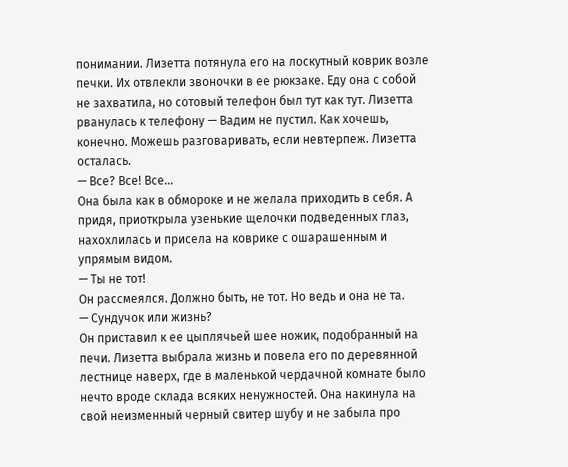понимании. Лизетта потянула его на лоскутный коврик возле печки. Их отвлекли звоночки в ее рюкзаке. Еду она с собой не захватила, но сотовый телефон был тут как тут. Лизетта рванулась к телефону — Вадим не пустил. Как хочешь, конечно. Можешь разговаривать, если невтерпеж. Лизетта осталась.
— Все? Все! Все…
Она была как в обмороке и не желала приходить в себя. А придя, приоткрыла узенькие щелочки подведенных глаз, нахохлилась и присела на коврике с ошарашенным и упрямым видом.
— Ты не тот!
Он рассмеялся. Должно быть, не тот. Но ведь и она не та.
— Сундучок или жизнь?
Он приставил к ее цыплячьей шее ножик, подобранный на печи. Лизетта выбрала жизнь и повела его по деревянной лестнице наверх, где в маленькой чердачной комнате было нечто вроде склада всяких ненужностей. Она накинула на свой неизменный черный свитер шубу и не забыла про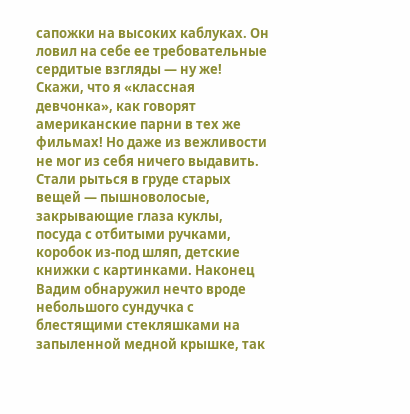сапожки на высоких каблуках. Он ловил на себе ее требовательные сердитые взгляды — ну же! Скажи, что я «классная девчонка», как говорят американские парни в тех же фильмах! Но даже из вежливости не мог из себя ничего выдавить.
Стали рыться в груде старых вещей — пышноволосые, закрывающие глаза куклы, посуда с отбитыми ручками, коробок из-под шляп, детские книжки с картинками. Наконец Вадим обнаружил нечто вроде небольшого сундучка с блестящими стекляшками на запыленной медной крышке, так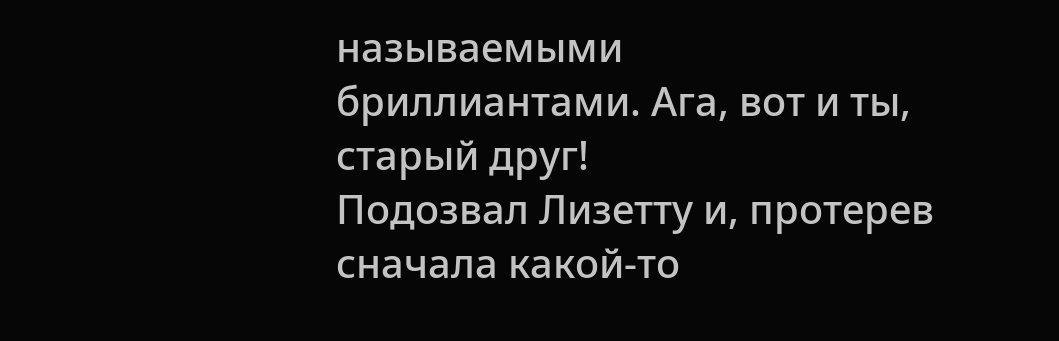называемыми бриллиантами. Ага, вот и ты, старый друг!
Подозвал Лизетту и, протерев сначала какой-то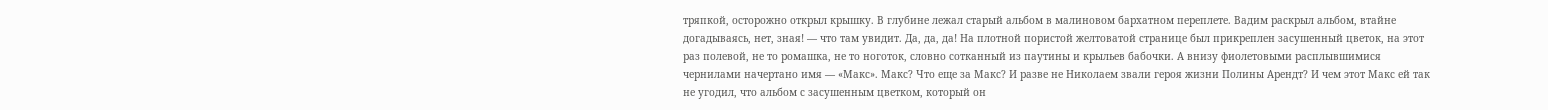тряпкой, осторожно открыл крышку. В глубине лежал старый альбом в малиновом бархатном переплете. Вадим раскрыл альбом, втайне догадываясь, нет, зная! — что там увидит. Да, да, да! На плотной пористой желтоватой странице был прикреплен засушенный цветок, на этот раз полевой, не то ромашка, не то ноготок, словно сотканный из паутины и крыльев бабочки. А внизу фиолетовыми расплывшимися чернилами начертано имя — «Макс». Макс? Что еще за Макс? И разве не Николаем звали героя жизни Полины Арендт? И чем этот Макс ей так не угодил, что альбом с засушенным цветком, который он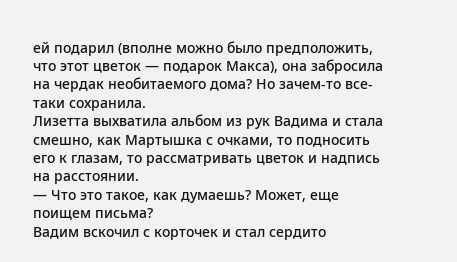ей подарил (вполне можно было предположить, что этот цветок — подарок Макса), она забросила на чердак необитаемого дома? Но зачем-то все-таки сохранила.
Лизетта выхватила альбом из рук Вадима и стала смешно, как Мартышка с очками, то подносить его к глазам, то рассматривать цветок и надпись на расстоянии.
— Что это такое, как думаешь? Может, еще поищем письма?
Вадим вскочил с корточек и стал сердито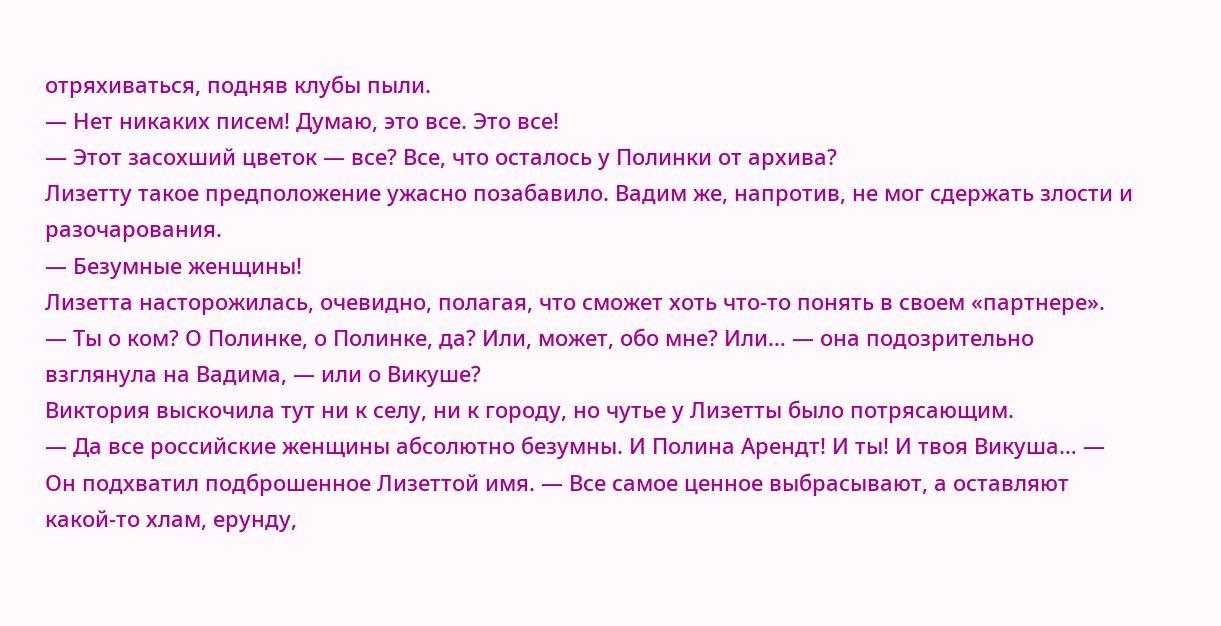отряхиваться, подняв клубы пыли.
— Нет никаких писем! Думаю, это все. Это все!
— Этот засохший цветок — все? Все, что осталось у Полинки от архива?
Лизетту такое предположение ужасно позабавило. Вадим же, напротив, не мог сдержать злости и разочарования.
— Безумные женщины!
Лизетта насторожилась, очевидно, полагая, что сможет хоть что-то понять в своем «партнере».
— Ты о ком? О Полинке, о Полинке, да? Или, может, обо мне? Или… — она подозрительно взглянула на Вадима, — или о Викуше?
Виктория выскочила тут ни к селу, ни к городу, но чутье у Лизетты было потрясающим.
— Да все российские женщины абсолютно безумны. И Полина Арендт! И ты! И твоя Викуша… — Он подхватил подброшенное Лизеттой имя. — Все самое ценное выбрасывают, а оставляют какой-то хлам, ерунду,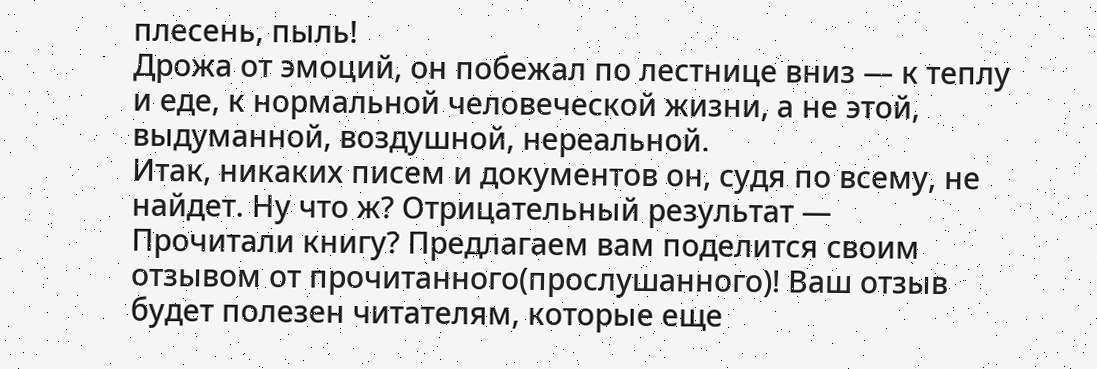плесень, пыль!
Дрожа от эмоций, он побежал по лестнице вниз — к теплу и еде, к нормальной человеческой жизни, а не этой, выдуманной, воздушной, нереальной.
Итак, никаких писем и документов он, судя по всему, не найдет. Ну что ж? Отрицательный результат —
Прочитали книгу? Предлагаем вам поделится своим отзывом от прочитанного(прослушанного)! Ваш отзыв будет полезен читателям, которые еще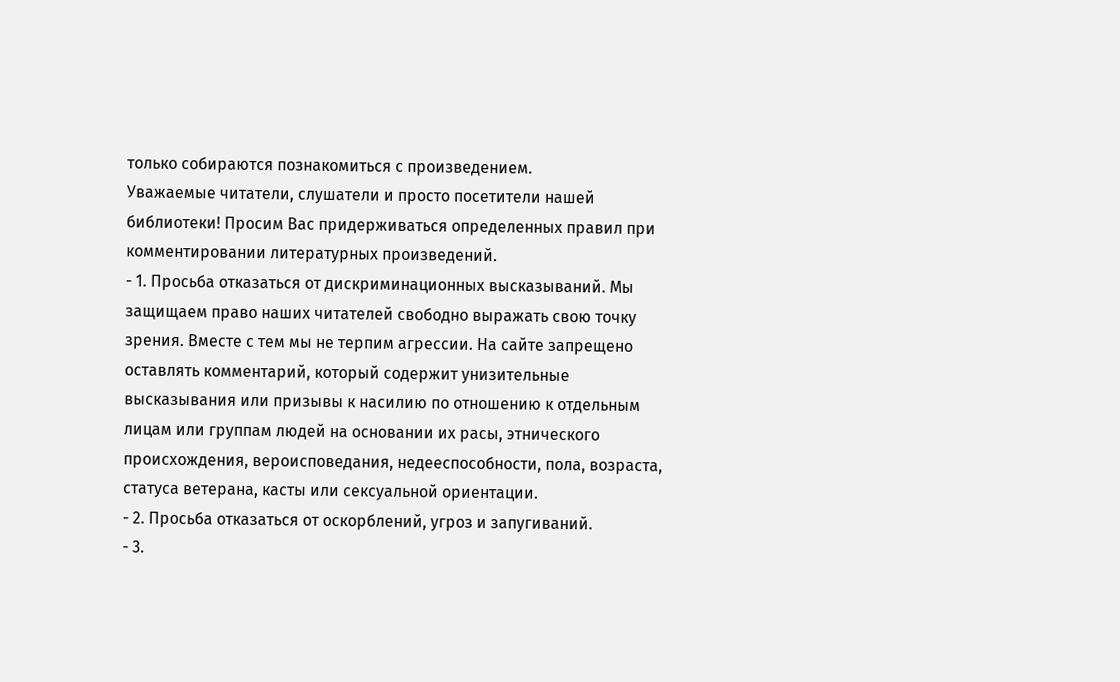только собираются познакомиться с произведением.
Уважаемые читатели, слушатели и просто посетители нашей библиотеки! Просим Вас придерживаться определенных правил при комментировании литературных произведений.
- 1. Просьба отказаться от дискриминационных высказываний. Мы защищаем право наших читателей свободно выражать свою точку зрения. Вместе с тем мы не терпим агрессии. На сайте запрещено оставлять комментарий, который содержит унизительные высказывания или призывы к насилию по отношению к отдельным лицам или группам людей на основании их расы, этнического происхождения, вероисповедания, недееспособности, пола, возраста, статуса ветерана, касты или сексуальной ориентации.
- 2. Просьба отказаться от оскорблений, угроз и запугиваний.
- 3.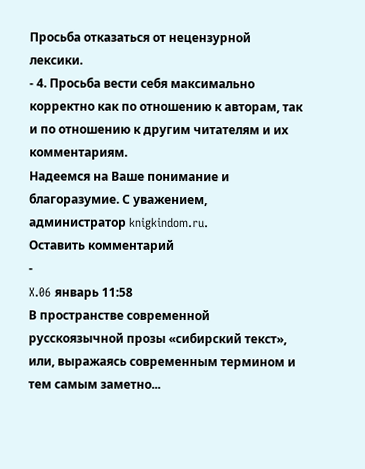Просьба отказаться от нецензурной лексики.
- 4. Просьба вести себя максимально корректно как по отношению к авторам, так и по отношению к другим читателям и их комментариям.
Надеемся на Ваше понимание и благоразумие. С уважением, администратор knigkindom.ru.
Оставить комментарий
-
X.06 январь 11:58
В пространстве современной русскоязычной прозы «сибирский текст», или, выражаясь современным термином и тем самым заметно...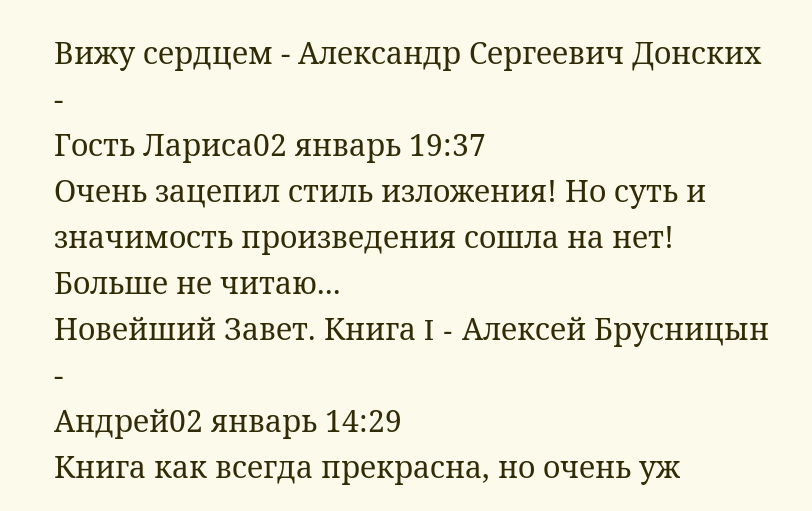Вижу сердцем - Александр Сергеевич Донских
-
Гость Лариса02 январь 19:37
Очень зацепил стиль изложения! Но суть и значимость произведения сошла на нет! Больше не читаю...
Новейший Завет. Книга I - Алексей Брусницын
-
Андрей02 январь 14:29
Книга как всегда прекрасна, но очень уж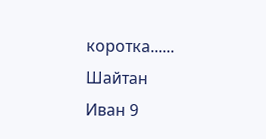коротка......
Шайтан Иван 9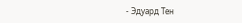- Эдуард Тен